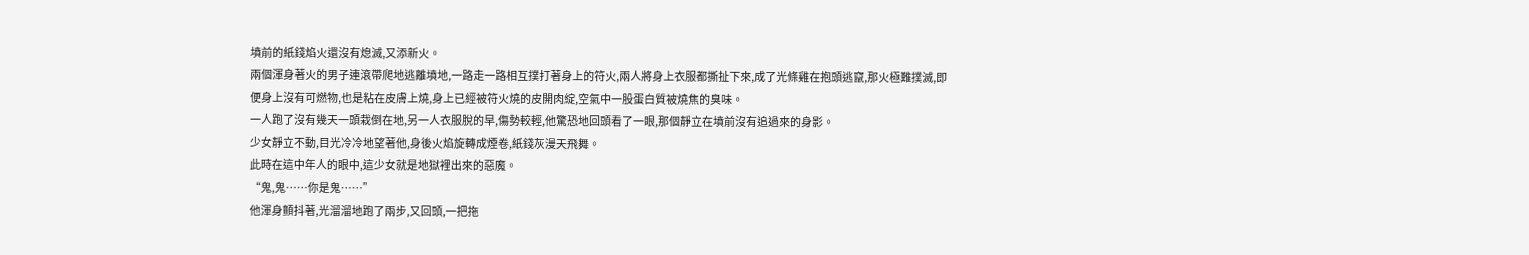墳前的紙錢焰火還沒有熄滅,又添新火。
兩個渾身著火的男子連滾帶爬地逃離墳地,一路走一路相互撲打著身上的符火,兩人將身上衣服都撕扯下來,成了光條雞在抱頭逃竄,那火極難撲滅,即便身上沒有可燃物,也是粘在皮膚上燒,身上已經被符火燒的皮開肉綻,空氣中一股蛋白質被燒焦的臭味。
一人跑了沒有幾天一頭栽倒在地,另一人衣服脫的早,傷勢較輕,他驚恐地回頭看了一眼,那個靜立在墳前沒有追過來的身影。
少女靜立不動,目光冷冷地望著他,身後火焰旋轉成煙卷,紙錢灰漫天飛舞。
此時在這中年人的眼中,這少女就是地獄裡出來的惡魔。
“鬼,鬼……你是鬼……”
他渾身顫抖著,光溜溜地跑了兩步,又回頭,一把拖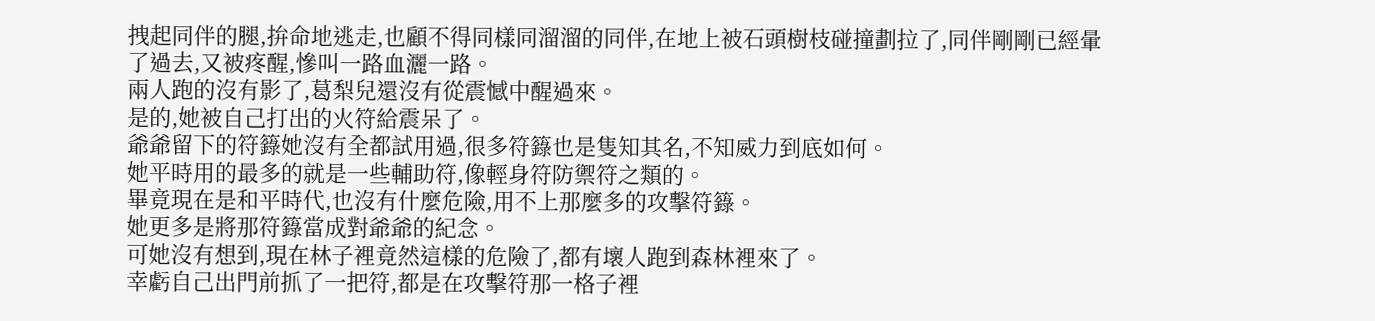拽起同伴的腿,拚命地逃走,也顧不得同樣同溜溜的同伴,在地上被石頭樹枝碰撞劃拉了,同伴剛剛已經暈了過去,又被疼醒,慘叫一路血灑一路。
兩人跑的沒有影了,葛梨兒還沒有從震憾中醒過來。
是的,她被自己打出的火符給震呆了。
爺爺留下的符籙她沒有全都試用過,很多符籙也是隻知其名,不知威力到底如何。
她平時用的最多的就是一些輔助符,像輕身符防禦符之類的。
畢竟現在是和平時代,也沒有什麼危險,用不上那麼多的攻擊符籙。
她更多是將那符籙當成對爺爺的紀念。
可她沒有想到,現在林子裡竟然這樣的危險了,都有壞人跑到森林裡來了。
幸虧自己出門前抓了一把符,都是在攻擊符那一格子裡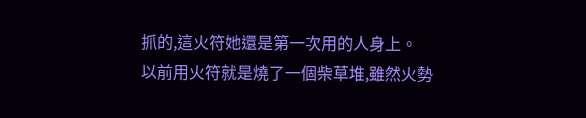抓的,這火符她還是第一次用的人身上。
以前用火符就是燒了一個柴草堆,雖然火勢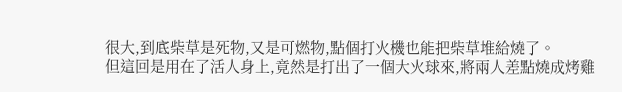很大,到底柴草是死物,又是可燃物,點個打火機也能把柴草堆給燒了。
但這回是用在了活人身上,竟然是打出了一個大火球來,將兩人差點燒成烤雞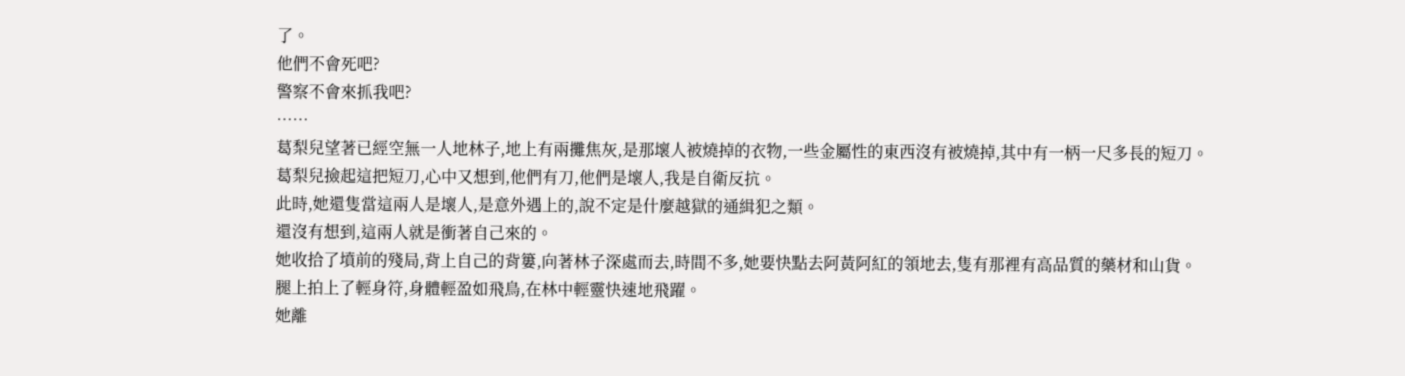了。
他們不會死吧?
警察不會來抓我吧?
……
葛梨兒望著已經空無一人地林子,地上有兩攤焦灰,是那壞人被燒掉的衣物,一些金屬性的東西沒有被燒掉,其中有一柄一尺多長的短刀。
葛梨兒撿起這把短刀,心中又想到,他們有刀,他們是壞人,我是自衛反抗。
此時,她還隻當這兩人是壞人,是意外遇上的,說不定是什麼越獄的通緝犯之類。
還沒有想到,這兩人就是衝著自己來的。
她收拾了墳前的殘局,背上自己的背簍,向著林子深處而去,時間不多,她要快點去阿黃阿紅的領地去,隻有那裡有高品質的藥材和山貨。
腿上拍上了輕身符,身體輕盈如飛鳥,在林中輕靈快速地飛躍。
她離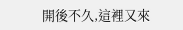開後不久,這裡又來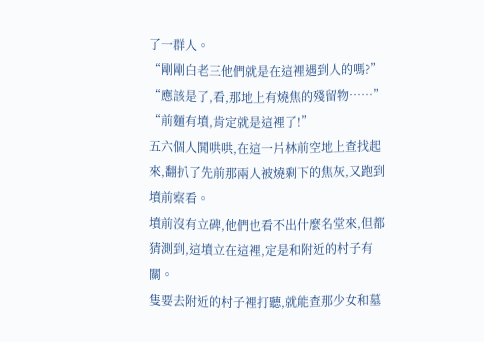了一群人。
“剛剛白老三他們就是在這裡遇到人的嗎?”
“應該是了,看,那地上有燒焦的殘留物……”
“前麵有墳,肯定就是這裡了!”
五六個人鬨哄哄,在這一片林前空地上查找起來,翻扒了先前那兩人被燒剩下的焦灰,又跑到墳前察看。
墳前沒有立碑,他們也看不出什麼名堂來,但都猜測到,這墳立在這裡,定是和附近的村子有關。
隻要去附近的村子裡打聽,就能查那少女和墓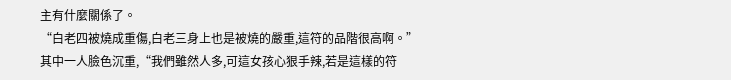主有什麼關係了。
“白老四被燒成重傷,白老三身上也是被燒的嚴重,這符的品階很高啊。”
其中一人臉色沉重,“我們雖然人多,可這女孩心狠手辣,若是這樣的符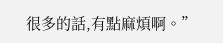很多的話,有點麻煩啊。”